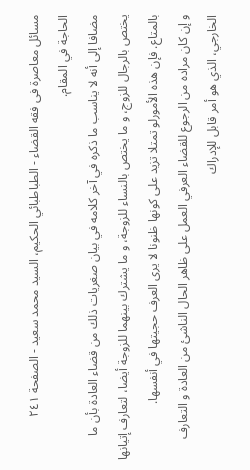مسائل معاصرة فى فقه القضاء - الطباطبائي الحكيم، السيد محمد سعيد - الصفحة ٢٤١
الحاجة في المقام.
مضافا إلى أنه لا يناسب ما ذكره في آخر كلامه في بيان صغريات ذلك من قضاء العادة بأن ما يختص بالرجال للزوج، و ما يختص بالنساء للزوجة، و ما يشترك بينهما للزوجة أيضا، لتعارف إتيانها بالمتاع. فإن هذه الأمورلو تمتلا تزيد على كونها ظنونا لا يرى العرف حجيتها في أنفسها.
و إن كان مراده من الرجوع للقضاء العرفي العمل على ظاهر الحال الناشئ من العادة و التعارف الخارجي، الذي هو أمر قابل للإدراك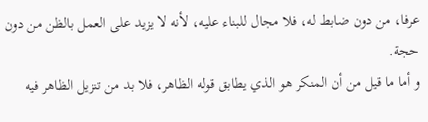عرفا، من دون ضابط له، فلا مجال للبناء عليه، لأنه لا يزيد على العمل بالظن من دون حجة.
و أما ما قيل من أن المنكر هو الذي يطابق قوله الظاهر، فلا بد من تنزيل الظاهر فيه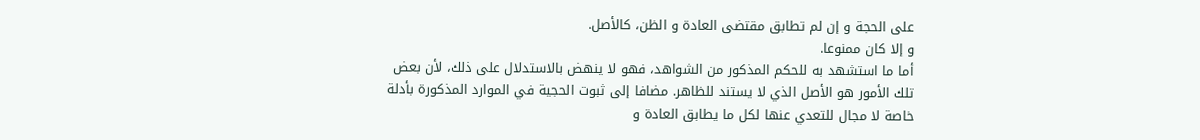على الحجة و إن لم تطابق مقتضى العادة و الظن، كالأصل.
و إلا كان ممنوعا.
أما ما استشهد به للحكم المذكور من الشواهد، فهو لا ينهض بالاستدلال على ذلك، لأن بعض تلك الأمور هو الأصل الذي لا يستند للظاهر. مضافا إلى ثبوت الحجية في الموارد المذكورة بأدلة خاصة لا مجال للتعدي عنها لكل ما يطابق العادة و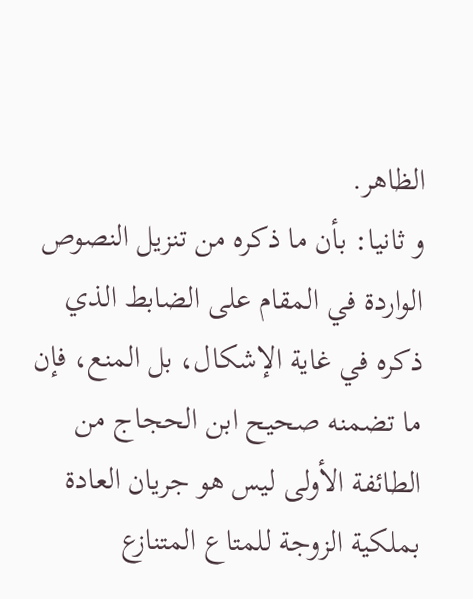الظاهر.
و ثانيا: بأن ما ذكره من تنزيل النصوص الواردة في المقام على الضابط الذي ذكره في غاية الإشكال، بل المنع، فإن ما تضمنه صحيح ابن الحجاج من الطائفة الأولى ليس هو جريان العادة بملكية الزوجة للمتاع المتنازع